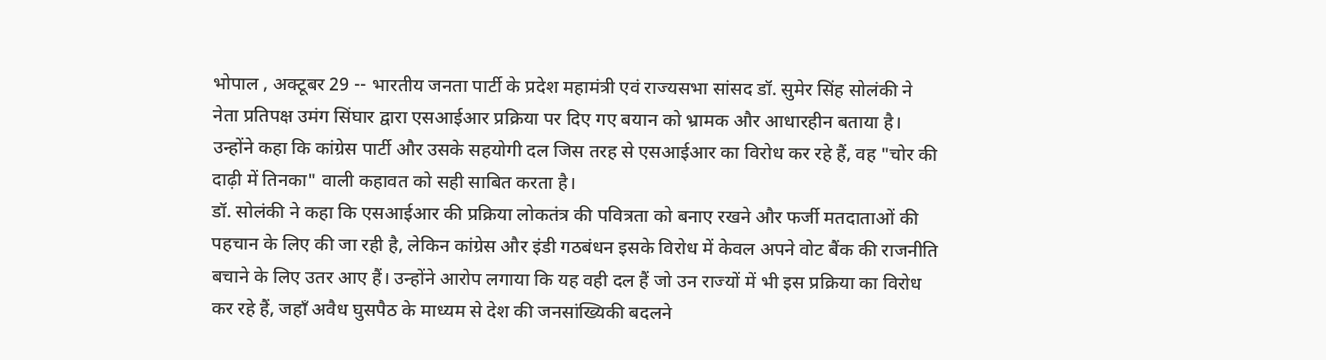भोपाल , अक्टूबर 29 -- भारतीय जनता पार्टी के प्रदेश महामंत्री एवं राज्यसभा सांसद डॉ. सुमेर सिंह सोलंकी ने नेता प्रतिपक्ष उमंग सिंघार द्वारा एसआईआर प्रक्रिया पर दिए गए बयान को भ्रामक और आधारहीन बताया है। उन्होंने कहा कि कांग्रेस पार्टी और उसके सहयोगी दल जिस तरह से एसआईआर का विरोध कर रहे हैं, वह "चोर की दाढ़ी में तिनका" वाली कहावत को सही साबित करता है।
डॉ. सोलंकी ने कहा कि एसआईआर की प्रक्रिया लोकतंत्र की पवित्रता को बनाए रखने और फर्जी मतदाताओं की पहचान के लिए की जा रही है, लेकिन कांग्रेस और इंडी गठबंधन इसके विरोध में केवल अपने वोट बैंक की राजनीति बचाने के लिए उतर आए हैं। उन्होंने आरोप लगाया कि यह वही दल हैं जो उन राज्यों में भी इस प्रक्रिया का विरोध कर रहे हैं, जहाँ अवैध घुसपैठ के माध्यम से देश की जनसांख्यिकी बदलने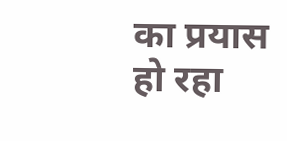का प्रयास हो रहा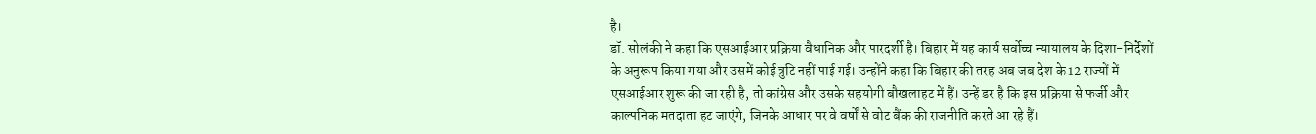है।
डॉ. सोलंकी ने कहा कि एसआईआर प्रक्रिया वैधानिक और पारदर्शी है। बिहार में यह कार्य सर्वोच्च न्यायालय के दिशा-निर्देशों के अनुरूप किया गया और उसमें कोई त्रुटि नहीं पाई गई। उन्होंने कहा कि बिहार की तरह अब जब देश के 12 राज्यों में एसआईआर शुरू की जा रही है, तो कांग्रेस और उसके सहयोगी बौखलाहट में हैं। उन्हें डर है कि इस प्रक्रिया से फर्जी और काल्पनिक मतदाता हट जाएंगे, जिनके आधार पर वे वर्षों से वोट बैंक की राजनीति करते आ रहे हैं।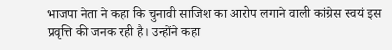भाजपा नेता ने कहा कि चुनावी साजिश का आरोप लगाने वाली कांग्रेस स्वयं इस प्रवृत्ति की जनक रही है। उन्होंने कहा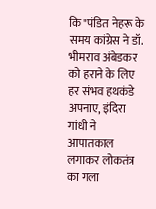कि "पंडित नेहरू के समय कांग्रेस ने डॉ. भीमराव अंबेडकर को हराने के लिए हर संभव हथकंडे अपनाए, इंदिरा गांधी ने आपातकाल लगाकर लोकतंत्र का गला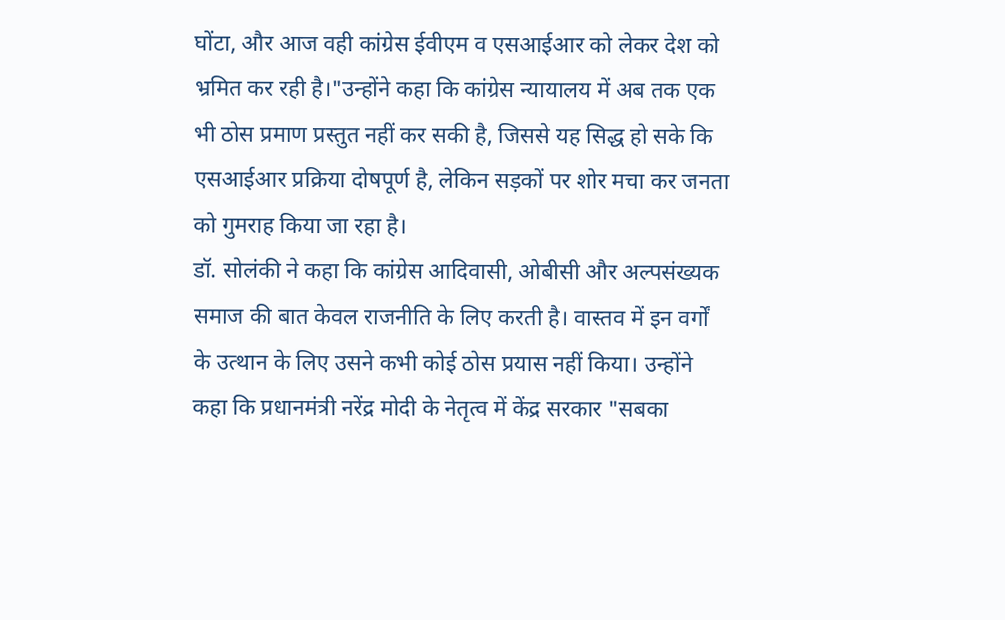घोंटा, और आज वही कांग्रेस ईवीएम व एसआईआर को लेकर देश को भ्रमित कर रही है।"उन्होंने कहा कि कांग्रेस न्यायालय में अब तक एक भी ठोस प्रमाण प्रस्तुत नहीं कर सकी है, जिससे यह सिद्ध हो सके कि एसआईआर प्रक्रिया दोषपूर्ण है, लेकिन सड़कों पर शोर मचा कर जनता को गुमराह किया जा रहा है।
डॉ. सोलंकी ने कहा कि कांग्रेस आदिवासी, ओबीसी और अल्पसंख्यक समाज की बात केवल राजनीति के लिए करती है। वास्तव में इन वर्गों के उत्थान के लिए उसने कभी कोई ठोस प्रयास नहीं किया। उन्होंने कहा कि प्रधानमंत्री नरेंद्र मोदी के नेतृत्व में केंद्र सरकार "सबका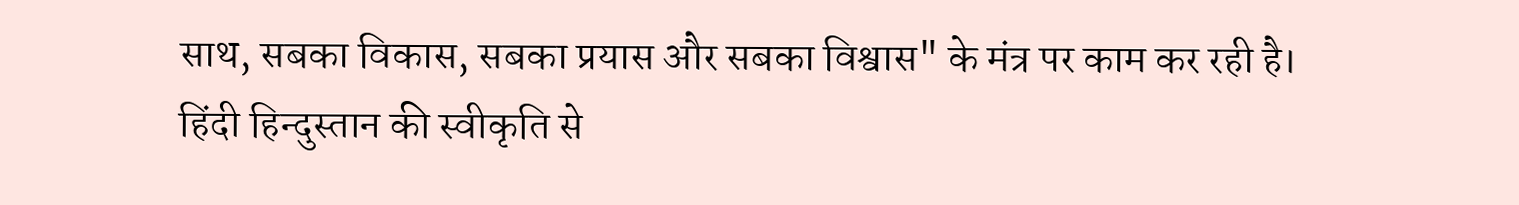साथ, सबका विकास, सबका प्रयास और सबका विश्वास" के मंत्र पर काम कर रही है।
हिंदी हिन्दुस्तान की स्वीकृति से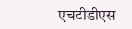एचटीडीएस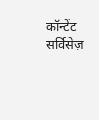कॉन्टेंट सर्विसेज़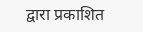द्वारा प्रकाशित